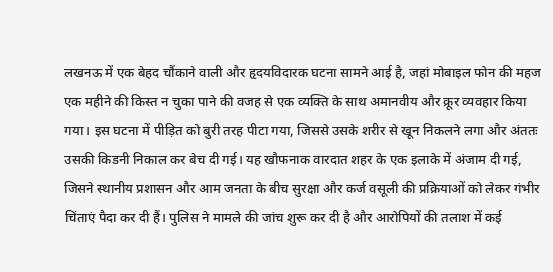लखनऊ में एक बेहद चौंकाने वाली और हृदयविदारक घटना सामने आई है, जहां मोबाइल फोन की महज एक महीने की किस्त न चुका पाने की वजह से एक व्यक्ति के साथ अमानवीय और क्रूर व्यवहार किया गया। इस घटना में पीड़ित को बुरी तरह पीटा गया, जिससे उसके शरीर से खून निकलने लगा और अंततः उसकी किडनी निकाल कर बेच दी गई। यह खौफनाक वारदात शहर के एक इलाके में अंजाम दी गई, जिसने स्थानीय प्रशासन और आम जनता के बीच सुरक्षा और कर्ज वसूली की प्रक्रियाओं को लेकर गंभीर चिंताएं पैदा कर दी हैं। पुलिस ने मामले की जांच शुरू कर दी है और आरोपियों की तलाश में कई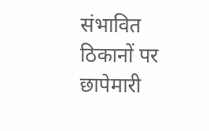संभावित ठिकानों पर छापेमारी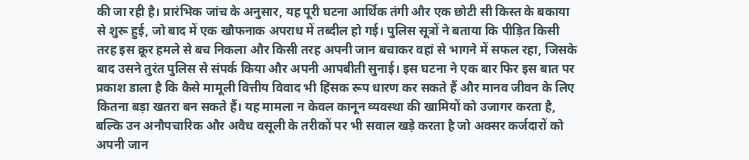की जा रही है। प्रारंभिक जांच के अनुसार, यह पूरी घटना आर्थिक तंगी और एक छोटी सी किस्त के बकाया से शुरू हुई, जो बाद में एक खौफनाक अपराध में तब्दील हो गई। पुलिस सूत्रों ने बताया कि पीड़ित किसी तरह इस क्रूर हमले से बच निकला और किसी तरह अपनी जान बचाकर वहां से भागने में सफल रहा, जिसके बाद उसने तुरंत पुलिस से संपर्क किया और अपनी आपबीती सुनाई। इस घटना ने एक बार फिर इस बात पर प्रकाश डाला है कि कैसे मामूली वित्तीय विवाद भी हिंसक रूप धारण कर सकते हैं और मानव जीवन के लिए कितना बड़ा खतरा बन सकते हैं। यह मामला न केवल कानून व्यवस्था की खामियों को उजागर करता है, बल्कि उन अनौपचारिक और अवैध वसूली के तरीकों पर भी सवाल खड़े करता है जो अक्सर कर्जदारों को अपनी जान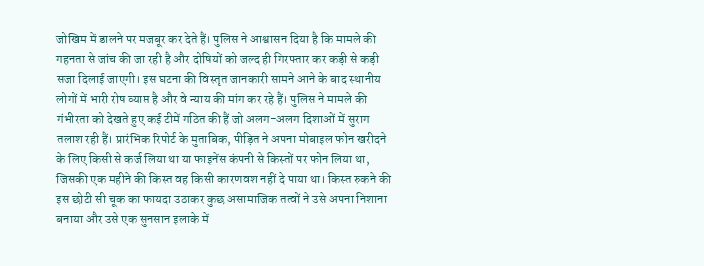जोखिम में डालने पर मजबूर कर देते हैं। पुलिस ने आश्वासन दिया है कि मामले की गहनता से जांच की जा रही है और दोषियों को जल्द ही गिरफ्तार कर कड़ी से कड़ी सजा दिलाई जाएगी। इस घटना की विस्तृत जानकारी सामने आने के बाद स्थानीय लोगों में भारी रोष व्याप्त है और वे न्याय की मांग कर रहे हैं। पुलिस ने मामले की गंभीरता को देखते हुए कई टीमें गठित की हैं जो अलग-अलग दिशाओं में सुराग तलाश रही हैं। प्रारंभिक रिपोर्ट के मुताबिक, पीड़ित ने अपना मोबाइल फोन खरीदने के लिए किसी से कर्ज लिया था या फाइनेंस कंपनी से किस्तों पर फोन लिया था, जिसकी एक महीने की किस्त वह किसी कारणवश नहीं दे पाया था। किस्त रुकने की इस छोटी सी चूक का फायदा उठाकर कुछ असामाजिक तत्वों ने उसे अपना निशाना बनाया और उसे एक सुनसान इलाके में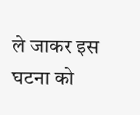ले जाकर इस घटना को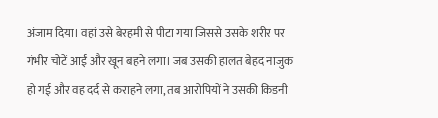अंजाम दिया। वहां उसे बेरहमी से पीटा गया जिससे उसके शरीर पर गंभीर चोटें आईं और खून बहने लगा। जब उसकी हालत बेहद नाजुक हो गई और वह दर्द से कराहने लगा, तब आरोपियों ने उसकी किडनी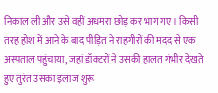निकाल ली और उसे वहीं अधमरा छोड़ कर भाग गए। किसी तरह होश में आने के बाद पीड़ित ने राहगीरों की मदद से एक अस्पताल पहुंचाया, जहां डॉक्टरों ने उसकी हालत गंभीर देखते हुए तुरंत उसका इलाज शुरू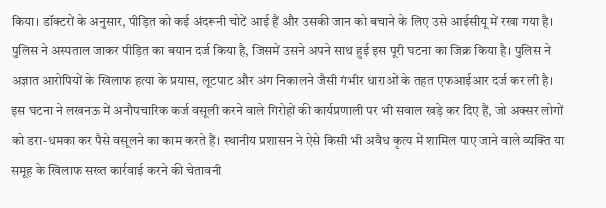किया। डॉक्टरों के अनुसार, पीड़ित को कई अंदरूनी चोटें आई हैं और उसकी जान को बचाने के लिए उसे आईसीयू में रखा गया है। पुलिस ने अस्पताल जाकर पीड़ित का बयान दर्ज किया है, जिसमें उसने अपने साथ हुई इस पूरी घटना का जिक्र किया है। पुलिस ने अज्ञात आरोपियों के खिलाफ हत्या के प्रयास, लूटपाट और अंग निकालने जैसी गंभीर धाराओं के तहत एफआईआर दर्ज कर ली है। इस घटना ने लखनऊ में अनौपचारिक कर्ज वसूली करने वाले गिरोहों की कार्यप्रणाली पर भी सवाल खड़े कर दिए हैं, जो अक्सर लोगों को डरा-धमका कर पैसे वसूलने का काम करते हैं। स्थानीय प्रशासन ने ऐसे किसी भी अवैध कृत्य में शामिल पाए जाने वाले व्यक्ति या समूह के खिलाफ सख्त कार्रवाई करने की चेतावनी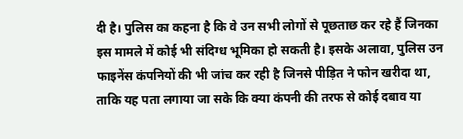दी है। पुलिस का कहना है कि वे उन सभी लोगों से पूछताछ कर रहे हैं जिनका इस मामले में कोई भी संदिग्ध भूमिका हो सकती है। इसके अलावा, पुलिस उन फाइनेंस कंपनियों की भी जांच कर रही है जिनसे पीड़ित ने फोन खरीदा था, ताकि यह पता लगाया जा सके कि क्या कंपनी की तरफ से कोई दबाव या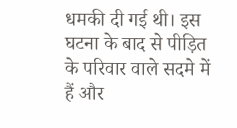धमकी दी गई थी। इस घटना के बाद से पीड़ित के परिवार वाले सदमे में हैं और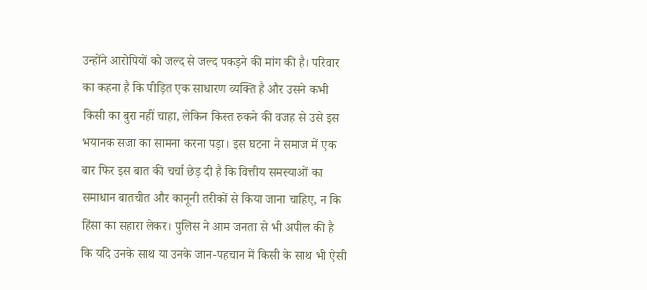उन्होंने आरोपियों को जल्द से जल्द पकड़ने की मांग की है। परिवार का कहना है कि पीड़ित एक साधारण व्यक्ति है और उसने कभी किसी का बुरा नहीं चाहा, लेकिन किस्त रुकने की वजह से उसे इस भयानक सजा का सामना करना पड़ा। इस घटना ने समाज में एक बार फिर इस बात की चर्चा छेड़ दी है कि वित्तीय समस्याओं का समाधान बातचीत और कानूनी तरीकों से किया जाना चाहिए, न कि हिंसा का सहारा लेकर। पुलिस ने आम जनता से भी अपील की है कि यदि उनके साथ या उनके जान-पहचान में किसी के साथ भी ऐसी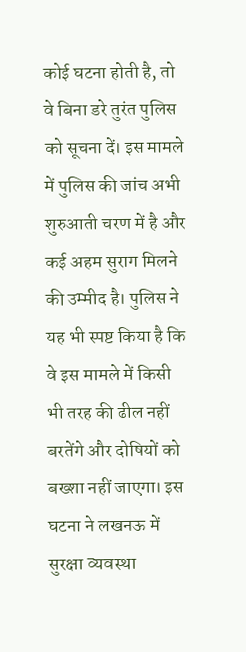कोई घटना होती है, तो वे बिना डरे तुरंत पुलिस को सूचना दें। इस मामले में पुलिस की जांच अभी शुरुआती चरण में है और कई अहम सुराग मिलने की उम्मीद है। पुलिस ने यह भी स्पष्ट किया है कि वे इस मामले में किसी भी तरह की ढील नहीं बरतेंगे और दोषियों को बख्शा नहीं जाएगा। इस घटना ने लखनऊ में सुरक्षा व्यवस्था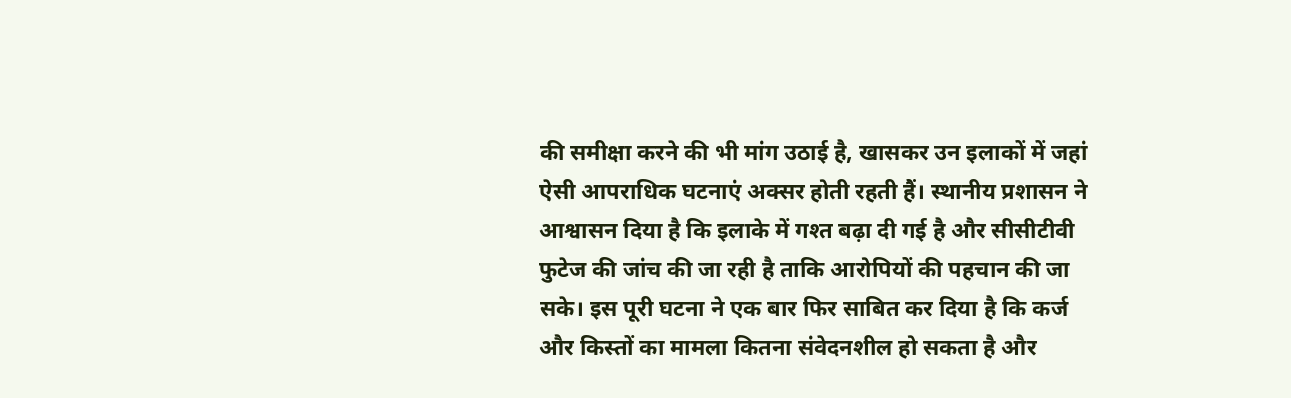की समीक्षा करने की भी मांग उठाई है, खासकर उन इलाकों में जहां ऐसी आपराधिक घटनाएं अक्सर होती रहती हैं। स्थानीय प्रशासन ने आश्वासन दिया है कि इलाके में गश्त बढ़ा दी गई है और सीसीटीवी फुटेज की जांच की जा रही है ताकि आरोपियों की पहचान की जा सके। इस पूरी घटना ने एक बार फिर साबित कर दिया है कि कर्ज और किस्तों का मामला कितना संवेदनशील हो सकता है और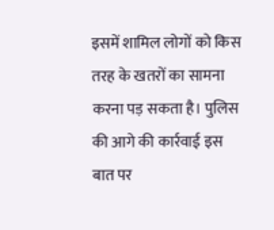इसमें शामिल लोगों को किस तरह के खतरों का सामना करना पड़ सकता है। पुलिस की आगे की कार्रवाई इस बात पर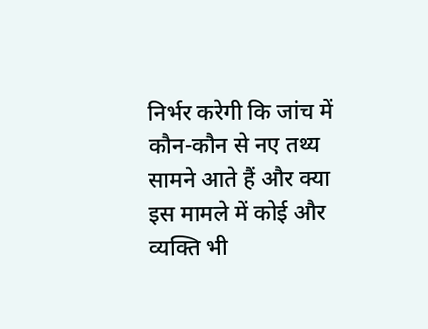निर्भर करेगी कि जांच में कौन-कौन से नए तथ्य सामने आते हैं और क्या इस मामले में कोई और व्यक्ति भी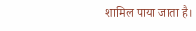शामिल पाया जाता है।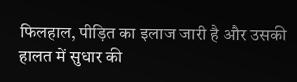फिलहाल, पीड़ित का इलाज जारी है और उसकी हालत में सुधार की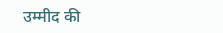उम्मीद की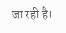जा रही है।